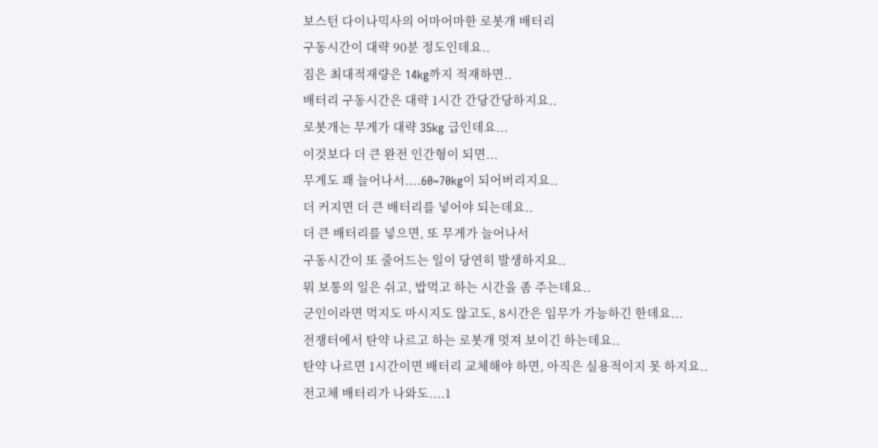보스턴 다이나믹사의 어마어마한 로봇개 배터리
구동시간이 대략 90분 정도인데요..
짐은 최대적재량은 14kg까지 적재하면..
배터리 구동시간은 대략 1시간 간당간당하지요..
로봇개는 무게가 대략 35kg 급인데요...
이것보다 더 큰 완전 인간형이 되면...
무게도 꽤 늘어나서....60~70kg이 되어버리지요..
더 커지면 더 큰 배터리를 넣어야 되는데요..
더 큰 배터리를 넣으면, 또 무게가 늘어나서
구동시간이 또 줄어드는 일이 당연히 발생하지요..
뭐 보통의 일은 쉬고, 밥먹고 하는 시간을 좀 주는데요..
군인이라면 먹지도 마시지도 않고도, 8시간은 임무가 가능하긴 한데요...
전쟁터에서 탄약 나르고 하는 로봇개 멋져 보이긴 하는데요..
탄약 나르면 1시간이면 배터리 교체해야 하면, 아직은 실용적이지 못 하지요..
전고체 배터리가 나와도....1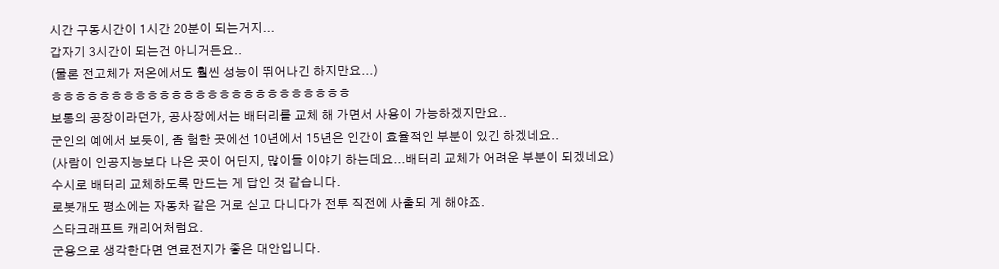시간 구동시간이 1시간 20분이 되는거지...
갑자기 3시간이 되는건 아니거든요..
(물론 전고체가 저온에서도 훨씬 성능이 뛰어나긴 하지만요...)
ㅎㅎㅎㅎㅎㅎㅎㅎㅎㅎㅎㅎㅎㅎㅎㅎㅎㅎㅎㅎㅎㅎㅎㅎㅎ
보통의 공장이라던가, 공사장에서는 배터리를 교체 해 가면서 사용이 가능하겠지만요..
군인의 예에서 보듯이, 좀 험한 곳에선 10년에서 15년은 인간이 효율적인 부분이 있긴 하겠네요..
(사람이 인공지능보다 나은 곳이 어딘지, 많이들 이야기 하는데요...배터리 교체가 어려운 부분이 되겠네요)
수시로 배터리 교체하도록 만드는 게 답인 것 같습니다.
로봇개도 평소에는 자동차 같은 거로 싣고 다니다가 전투 직전에 사출되 게 해야죠.
스타크래프트 캐리어처럼요.
군용으로 생각한다면 연료전지가 좋은 대안입니다.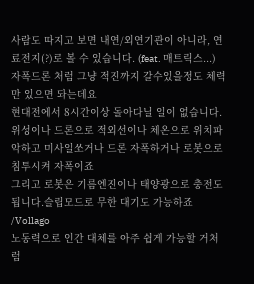사람도 따지고 보면 내연/외연기관이 아니라, 연료전지(?)로 볼 수 있습니다. (feat. 매트릭스...)
자폭드론 처럼 그냥 적진까지 갈수있을정도 체력만 있으면 돠는데요
현대전에서 8시간이상 돌아다닐 일이 없습니다.
위성이나 드론으로 적외선이나 체온으로 위치파악하고 미사일쏘거나 드론 자폭하거나 로봇으로 침투시켜 자폭이죠
그리고 로봇은 기름엔진이나 태양광으로 충전도 됩니다.슬립모드로 무한 대기도 가능하죠
/Vollago
노동력으로 인간 대체를 아주 쉽게 가능할 거처럼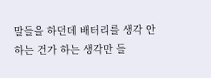말들을 하던데 배터리를 생각 안 하는 건가 하는 생각만 들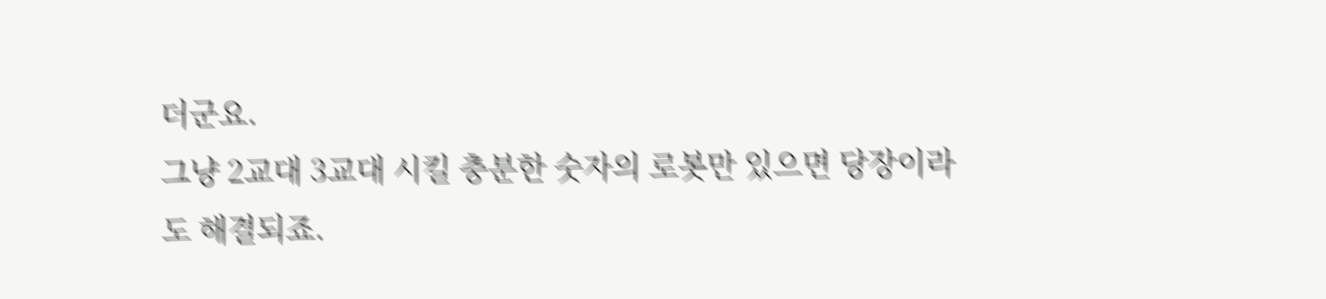더군요.
그냥 2교대 3교대 시킬 충분한 숫자의 로봇만 있으면 당장이라도 해결되죠.